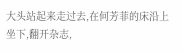大头站起来走过去,在何芳菲的床沿上坐下,翻开杂志,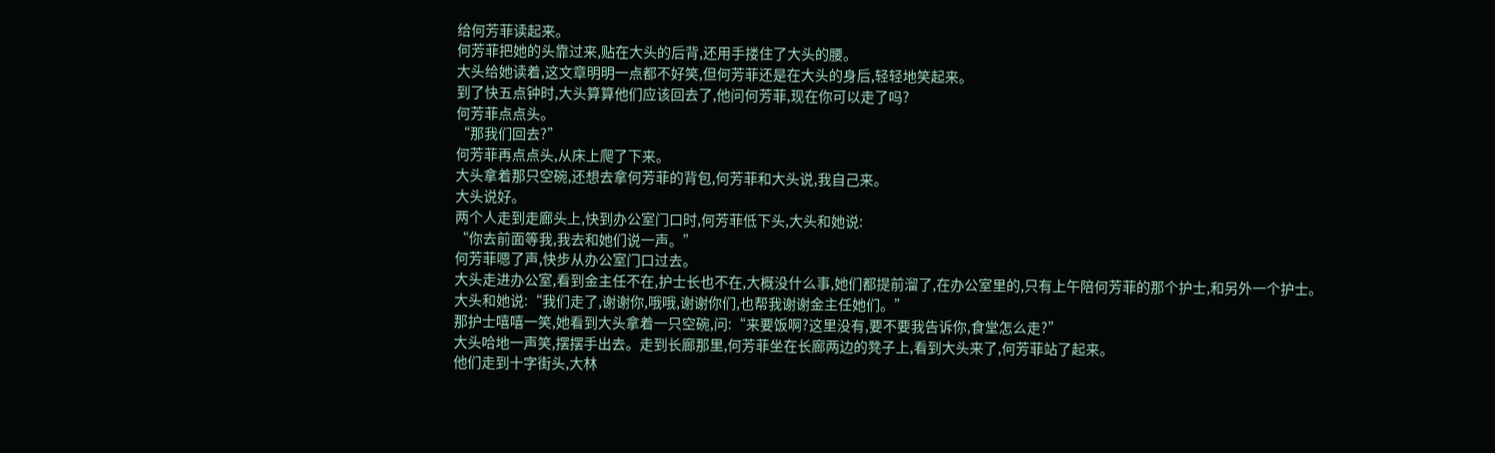给何芳菲读起来。
何芳菲把她的头靠过来,贴在大头的后背,还用手搂住了大头的腰。
大头给她读着,这文章明明一点都不好笑,但何芳菲还是在大头的身后,轻轻地笑起来。
到了快五点钟时,大头算算他们应该回去了,他问何芳菲,现在你可以走了吗?
何芳菲点点头。
“那我们回去?”
何芳菲再点点头,从床上爬了下来。
大头拿着那只空碗,还想去拿何芳菲的背包,何芳菲和大头说,我自己来。
大头说好。
两个人走到走廊头上,快到办公室门口时,何芳菲低下头,大头和她说:
“你去前面等我,我去和她们说一声。”
何芳菲嗯了声,快步从办公室门口过去。
大头走进办公室,看到金主任不在,护士长也不在,大概没什么事,她们都提前溜了,在办公室里的,只有上午陪何芳菲的那个护士,和另外一个护士。
大头和她说:“我们走了,谢谢你,哦哦,谢谢你们,也帮我谢谢金主任她们。”
那护士嘻嘻一笑,她看到大头拿着一只空碗,问:“来要饭啊?这里没有,要不要我告诉你,食堂怎么走?”
大头哈地一声笑,摆摆手出去。走到长廊那里,何芳菲坐在长廊两边的凳子上,看到大头来了,何芳菲站了起来。
他们走到十字街头,大林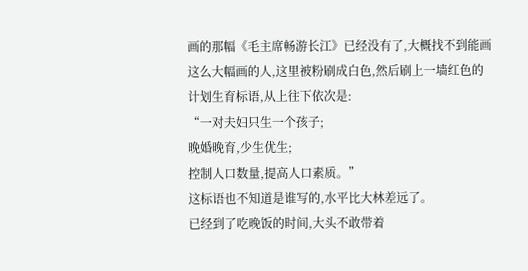画的那幅《毛主席畅游长江》已经没有了,大概找不到能画这么大幅画的人,这里被粉刷成白色,然后刷上一墙红色的计划生育标语,从上往下依次是:
“一对夫妇只生一个孩子;
晚婚晚育,少生优生;
控制人口数量,提高人口素质。”
这标语也不知道是谁写的,水平比大林差远了。
已经到了吃晚饭的时间,大头不敢带着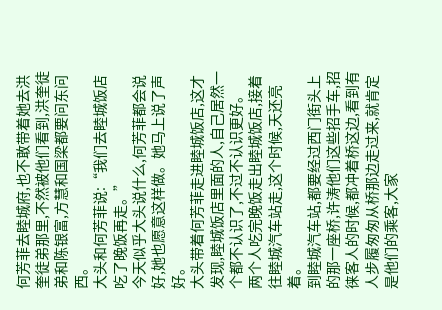何芳菲去睦城府,也不敢带着她去洪奎徒弟那里,不然被他们看到,洪奎徒弟和陈银富,方慧和国梁都要问东问西。
大头和何芳菲说:“我们去睦城饭店吃了晚饭再走。”
今天似乎大头说什么,何芳菲都会说好,她也愿意这样做。她马上说了声好。
大头带着何芳菲走进睦城饭店,这才发现,睦城饭店里面的人,自己居然一个都不认识了,不过不认识更好。
两个人吃完晚饭走出睦城饭店,接着往睦城汽车站走,这个时候,天还亮着。
到睦城汽车站,都要经过西门街头上的那一座桥,许涛他们这些招手车,招徕客人的时候,都冲着桥这边,看到有人步履匆匆从桥那边走过来,就肯定是他们的乘客,大家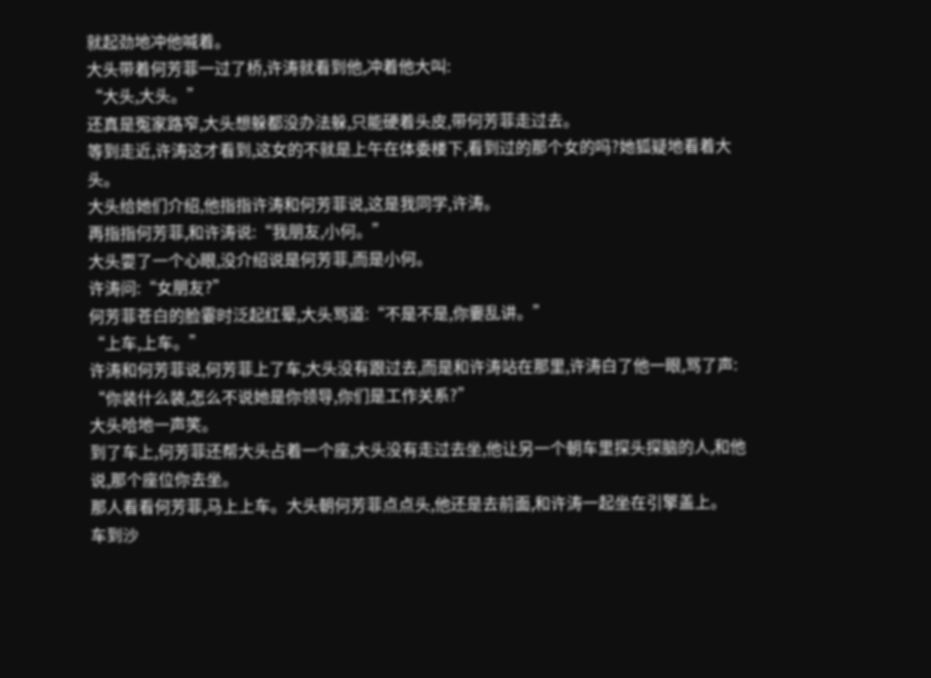就起劲地冲他喊着。
大头带着何芳菲一过了桥,许涛就看到他,冲着他大叫:
“大头,大头。”
还真是冤家路窄,大头想躲都没办法躲,只能硬着头皮,带何芳菲走过去。
等到走近,许涛这才看到,这女的不就是上午在体委楼下,看到过的那个女的吗?她狐疑地看着大头。
大头给她们介绍,他指指许涛和何芳菲说,这是我同学,许涛。
再指指何芳菲,和许涛说:“我朋友,小何。”
大头耍了一个心眼,没介绍说是何芳菲,而是小何。
许涛问:“女朋友?”
何芳菲苍白的脸霎时泛起红晕,大头骂道:“不是不是,你嫑乱讲。”
“上车,上车。”
许涛和何芳菲说,何芳菲上了车,大头没有跟过去,而是和许涛站在那里,许涛白了他一眼,骂了声:
“你装什么装,怎么不说她是你领导,你们是工作关系?”
大头哈地一声笑。
到了车上,何芳菲还帮大头占着一个座,大头没有走过去坐,他让另一个朝车里探头探脑的人,和他说,那个座位你去坐。
那人看看何芳菲,马上上车。大头朝何芳菲点点头,他还是去前面,和许涛一起坐在引擎盖上。
车到沙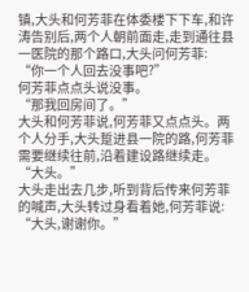镇,大头和何芳菲在体委楼下下车,和许涛告别后,两个人朝前面走,走到通往县一医院的那个路口,大头问何芳菲:
“你一个人回去没事吧?”
何芳菲点点头说没事。
“那我回房间了。”
大头和何芳菲说,何芳菲又点点头。两个人分手,大头踅进县一院的路,何芳菲需要继续往前,沿着建设路继续走。
“大头。”
大头走出去几步,听到背后传来何芳菲的喊声,大头转过身看着她,何芳菲说:
“大头,谢谢你。”